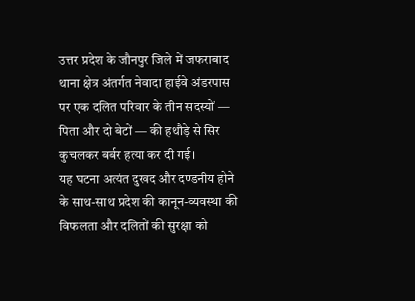उत्तर प्रदेश के जौनपुर जिले में जफराबाद थाना क्षेत्र अंतर्गत नेवादा हाईवे अंडरपास पर एक दलित परिवार के तीन सदस्यों — पिता और दो बेटों — की हथौड़े से सिर कुचलकर बर्बर हत्या कर दी गई।
यह घटना अत्यंत दुखद और दण्डनीय होने के साथ-साथ प्रदेश की कानून-व्यवस्था की विफलता और दलितों की सुरक्षा को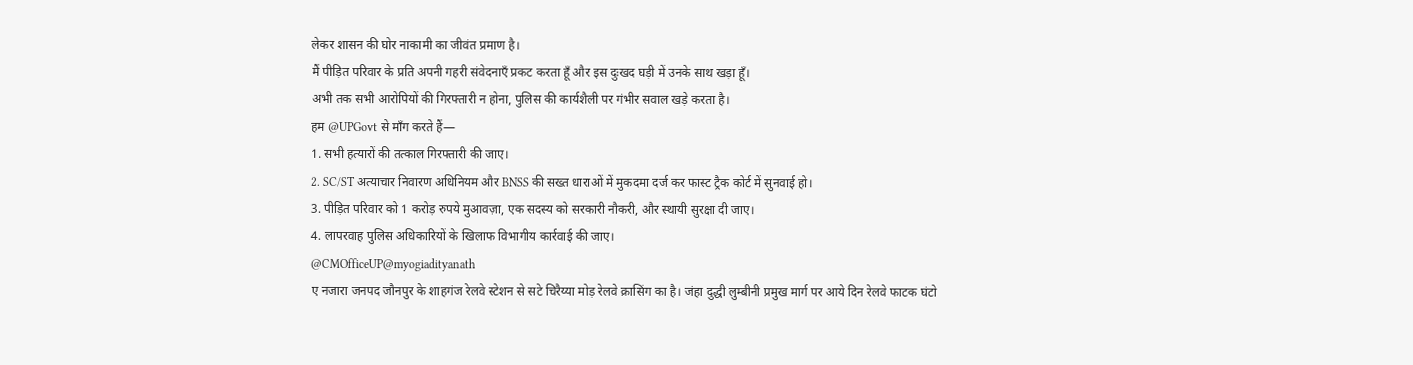लेकर शासन की घोर नाकामी का जीवंत प्रमाण है।
मैं पीड़ित परिवार के प्रति अपनी गहरी संवेदनाएँ प्रकट करता हूँ और इस दुःखद घड़ी में उनके साथ खड़ा हूँ।
अभी तक सभी आरोपियों की गिरफ्तारी न होना, पुलिस की कार्यशैली पर गंभीर सवाल खड़े करता है।
हम @UPGovt से माँग करते हैं—
1. सभी हत्यारों की तत्काल गिरफ्तारी की जाए।
2. SC/ST अत्याचार निवारण अधिनियम और BNSS की सख्त धाराओं में मुकदमा दर्ज कर फास्ट ट्रैक कोर्ट में सुनवाई हो।
3. पीड़ित परिवार को 1 करोड़ रुपये मुआवज़ा, एक सदस्य को सरकारी नौकरी, और स्थायी सुरक्षा दी जाए।
4. लापरवाह पुलिस अधिकारियों के खिलाफ विभागीय कार्रवाई की जाए।
@CMOfficeUP@myogiadityanath
ए नजारा जनपद जौनपुर के शाहगंज रेलवे स्टेशन से सटे चिरैय्या मोड़ रेलवे क्रासिंग का है। जंहा दुद्धी लुम्बीनी प्रमुख मार्ग पर आये दिन रेलवे फाटक घंटो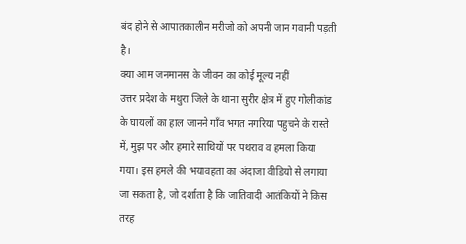बंद होने से आपातकालीन मरीजो को अपनी जान गवानी पड़ती है।
क्या आम जनमानस के जीवन का कोई मूल्य नहीं
उत्तर प्रदेश के मथुरा जिले के थाना सुरीर क्षेत्र में हुए गोलीकांड के घायलों का हाल जानने गाँव भगत नगरिया पहुचने के रास्ते में, मुझ पर और हमारे साथियों पर पथराव व हमला किया गया। इस हमले की भयावहता का अंदाजा वीडियो से लगाया जा सकता है, जो दर्शाता है कि जातिवादी आतंकियों ने किस तरह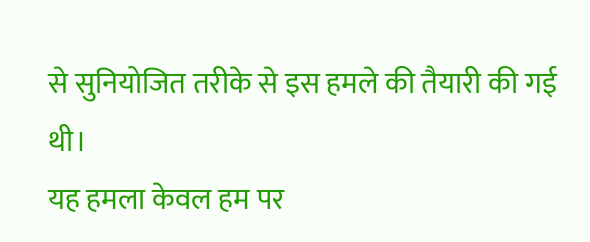से सुनियोजित तरीके से इस हमले की तैयारी की गई थी।
यह हमला केवल हम पर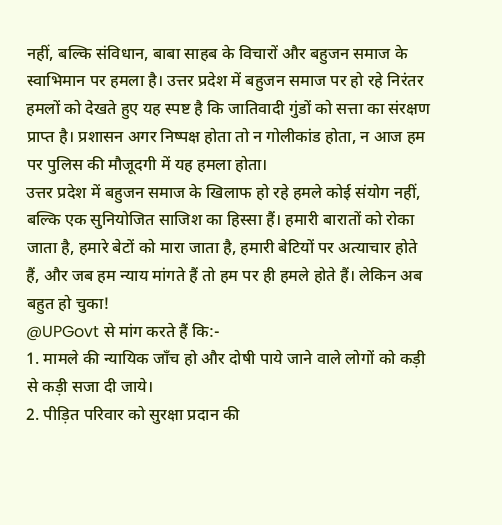नहीं, बल्कि संविधान, बाबा साहब के विचारों और बहुजन समाज के स्वाभिमान पर हमला है। उत्तर प्रदेश में बहुजन समाज पर हो रहे निरंतर हमलों को देखते हुए यह स्पष्ट है कि जातिवादी गुंडों को सत्ता का संरक्षण प्राप्त है। प्रशासन अगर निष्पक्ष होता तो न गोलीकांड होता, न आज हम पर पुलिस की मौजूदगी में यह हमला होता।
उत्तर प्रदेश में बहुजन समाज के खिलाफ हो रहे हमले कोई संयोग नहीं, बल्कि एक सुनियोजित साजिश का हिस्सा हैं। हमारी बारातों को रोका जाता है, हमारे बेटों को मारा जाता है, हमारी बेटियों पर अत्याचार होते हैं, और जब हम न्याय मांगते हैं तो हम पर ही हमले होते हैं। लेकिन अब बहुत हो चुका!
@UPGovt से मांग करते हैं कि:-
1. मामले की न्यायिक जाँच हो और दोषी पाये जाने वाले लोगों को कड़ी से कड़ी सजा दी जाये।
2. पीड़ित परिवार को सुरक्षा प्रदान की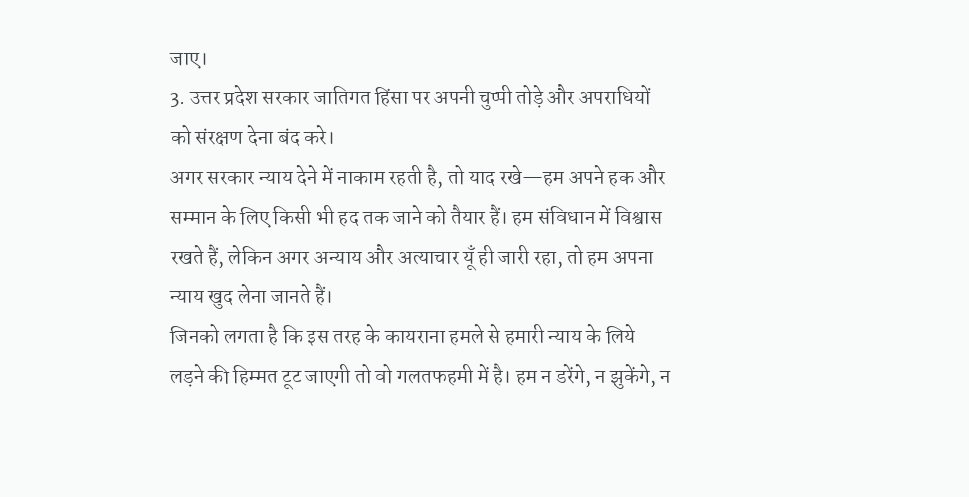जाए।
3. उत्तर प्रदेश सरकार जातिगत हिंसा पर अपनी चुप्पी तोड़े और अपराधियों को संरक्षण देना बंद करे।
अगर सरकार न्याय देने में नाकाम रहती है, तो याद रखे—हम अपने हक और सम्मान के लिए किसी भी हद तक जाने को तैयार हैं। हम संविधान में विश्वास रखते हैं, लेकिन अगर अन्याय और अत्याचार यूँ ही जारी रहा, तो हम अपना न्याय खुद लेना जानते हैं।
जिनको लगता है कि इस तरह के कायराना हमले से हमारी न्याय के लिये लड़ने की हिम्मत टूट जाएगी तो वो गलतफहमी में है। हम न डरेंगे, न झुकेंगे, न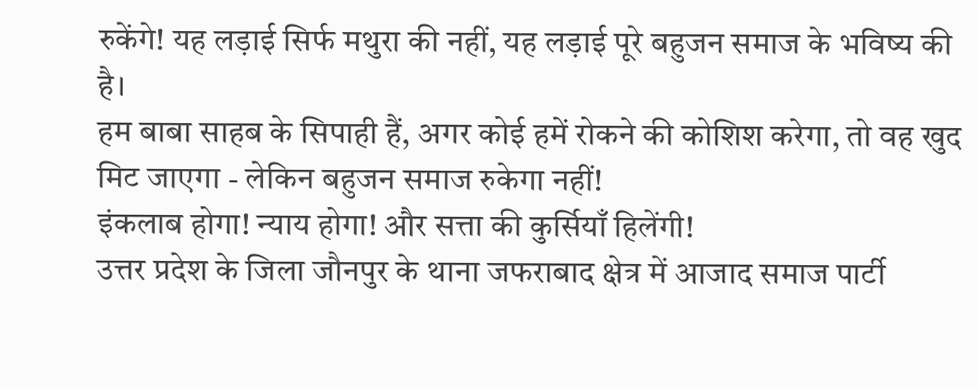रुकेंगे! यह लड़ाई सिर्फ मथुरा की नहीं, यह लड़ाई पूरे बहुजन समाज के भविष्य की है।
हम बाबा साहब के सिपाही हैं, अगर कोई हमें रोकने की कोशिश करेगा, तो वह खुद मिट जाएगा - लेकिन बहुजन समाज रुकेगा नहीं!
इंकलाब होगा! न्याय होगा! और सत्ता की कुर्सियाँ हिलेंगी!
उत्तर प्रदेश के जिला जौनपुर के थाना जफराबाद क्षेत्र में आजाद समाज पार्टी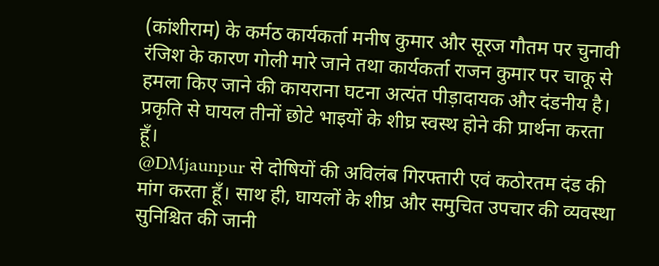(कांशीराम) के कर्मठ कार्यकर्ता मनीष कुमार और सूरज गौतम पर चुनावी रंजिश के कारण गोली मारे जाने तथा कार्यकर्ता राजन कुमार पर चाकू से हमला किए जाने की कायराना घटना अत्यंत पीड़ादायक और दंडनीय है।
प्रकृति से घायल तीनों छोटे भाइयों के शीघ्र स्वस्थ होने की प्रार्थना करता हूँ।
@DMjaunpur से दोषियों की अविलंब गिरफ्तारी एवं कठोरतम दंड की मांग करता हूँ। साथ ही, घायलों के शीघ्र और समुचित उपचार की व्यवस्था सुनिश्चित की जानी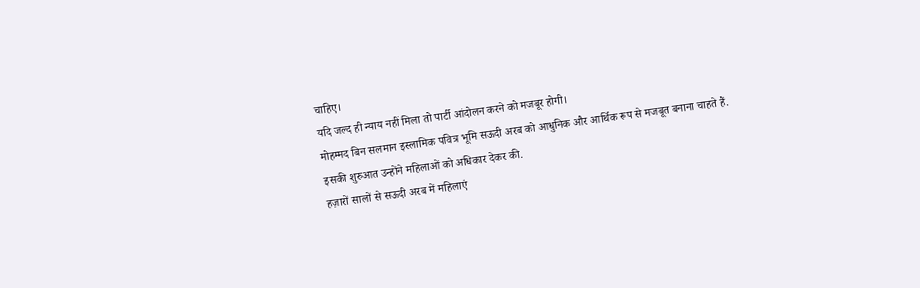चाहिए।
यदि जल्द ही न्याय नहीं मिला तो पार्टी आंदोलन करने को मजबूर होगी।
मोहम्मद बिन सलमान इस्लामिक पवित्र भूमि सऊदी अरब को आधुनिक और आर्थिक रूप से मजबूत बनाना चाहते हैं.
इसकी शुरुआत उन्होंने महिलाओं को अधिकार देकर की.
हज़ारों सालों से सऊदी अरब में महिलाएं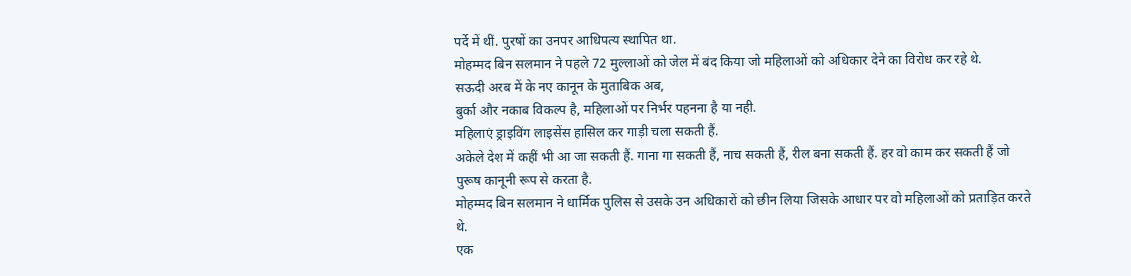पर्दे में थीं. पुरषों का उनपर आधिपत्य स्थापित था.
मोहम्मद बिन सलमान ने पहले 72 मुल्लाओं को जेल में बंद किया जो महिलाओं को अधिकार देने का विरोध कर रहे थे.
सऊदी अरब में के नए कानून के मुताबिक अब,
बुर्का और नकाब विकल्प है, महिलाओं पर निर्भर पहनना है या नही.
महिलाएं ड्राइविंग लाइसेंस हासिल कर गाड़ी चला सकती हैं.
अकेले देश में कहीं भी आ जा सकती हैं. गाना गा सकती हैं, नाच सकती हैं, रील बना सकती हैं. हर वो काम कर सकती हैं जो पुरूष कानूनी रूप से करता है.
मोहम्मद बिन सलमान ने धार्मिक पुलिस से उसके उन अधिकारों को छीन लिया जिसके आधार पर वो महिलाओं को प्रताड़ित करते थे.
एक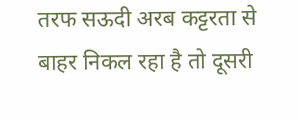तरफ सऊदी अरब कट्टरता से बाहर निकल रहा है तो दूसरी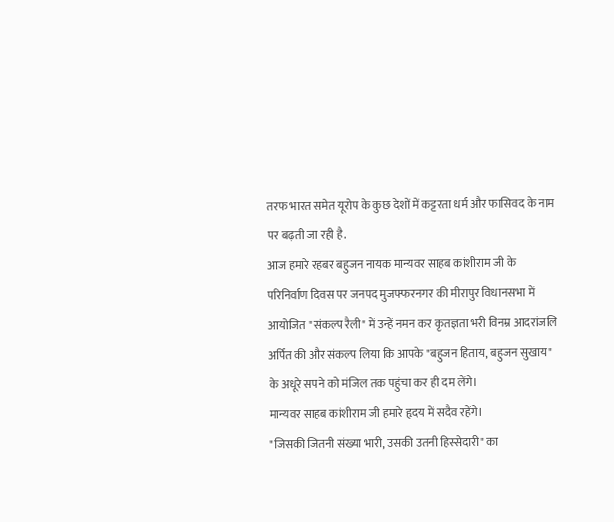तरफ भारत समेत यूरोप के कुछ देशों में कट्टरता धर्म और फासिवद के नाम पर बढ़ती जा रही है.
आज हमारे रहबर बहुजन नायक मान्यवर साहब कांशीराम जी के परिनिर्वाण दिवस पर जनपद मुजफ्फरनगर की मीरापुर विधानसभा में आयोजित "संकल्प रैली" में उन्हें नमन कर कृतज्ञता भरी विनम्र आदरांजलि अर्पित की और संकल्प लिया कि आपके "बहुजन हिताय, बहुजन सुखाय" के अधूरे सपने को मंजिल तक पहुंचा कर ही दम लेंगे।
मान्यवर साहब कांशीराम जी हमारे हृदय में सदैव रहेंगे।
"जिसकी जितनी संख्या भारी, उसकी उतनी हिस्सेदारी" का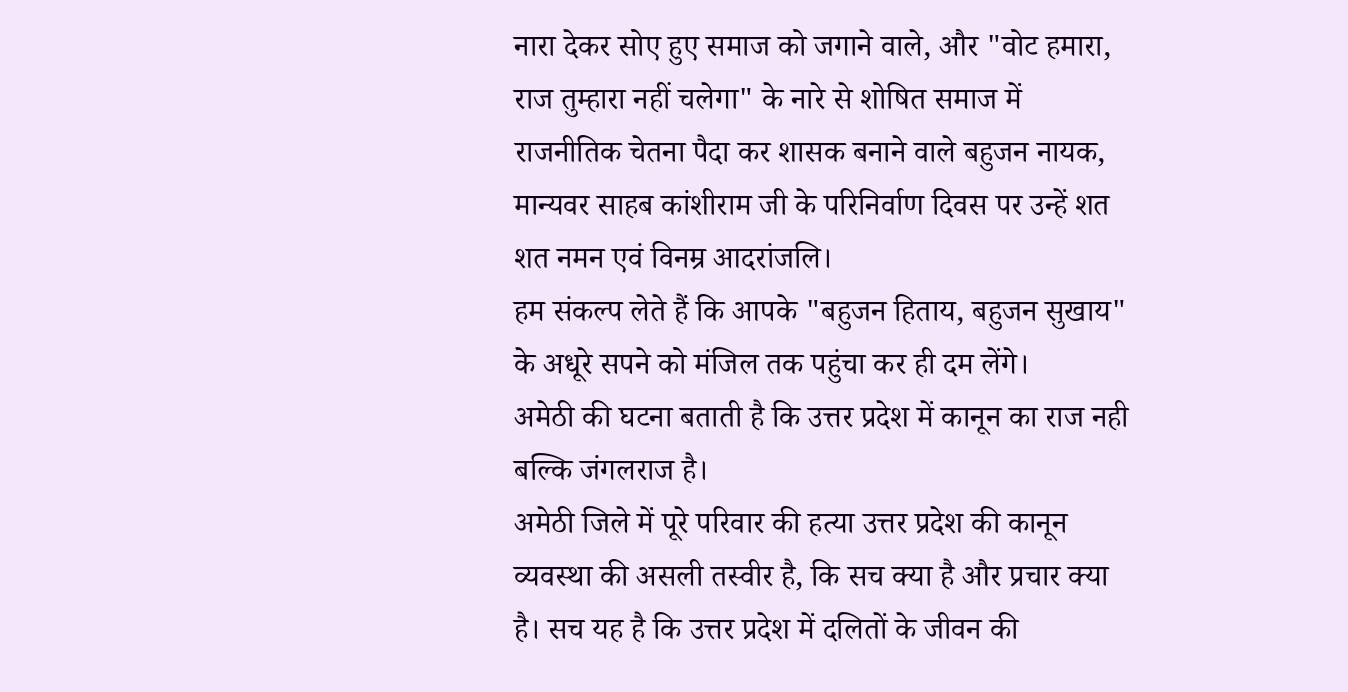नारा देकर सोए हुए समाज को जगाने वाले, और "वोट हमारा, राज तुम्हारा नहीं चलेगा" के नारे से शोषित समाज में राजनीतिक चेतना पैदा कर शासक बनाने वाले बहुजन नायक, मान्यवर साहब कांशीराम जी के परिनिर्वाण दिवस पर उन्हें शत शत नमन एवं विनम्र आदरांजलि।
हम संकल्प लेते हैं कि आपके "बहुजन हिताय, बहुजन सुखाय" के अधूरे सपने को मंजिल तक पहुंचा कर ही दम लेंगे।
अमेठी की घटना बताती है कि उत्तर प्रदेश में कानून का राज नही बल्कि जंगलराज है।
अमेठी जिले में पूरे परिवार की हत्या उत्तर प्रदेश की कानून व्यवस्था की असली तस्वीर है, कि सच क्या है और प्रचार क्या है। सच यह है कि उत्तर प्रदेश में दलितों के जीवन की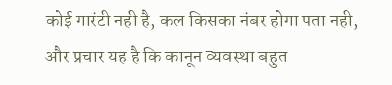कोई गारंटी नही है, कल किसका नंबर होगा पता नही, और प्रचार यह है कि कानून व्यवस्था बहुत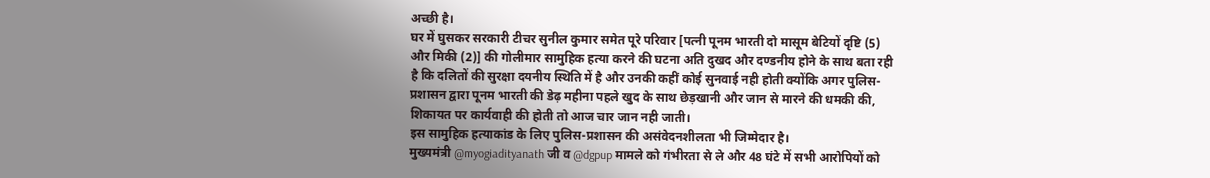अच्छी है।
घर में घुसकर सरकारी टीचर सुनील कुमार समेत पूरे परिवार [पत्नी पूनम भारती दो मासूम बेटियों दृष्टि (5) और मिकी (2)] की गोलीमार सामुहिक हत्या करने की घटना अति दुखद और दण्डनीय होने के साथ बता रही है कि दलितों की सुरक्षा दयनीय स्थिति में है और उनकी कहीं कोई सुनवाई नही होती क्योंकि अगर पुलिस-प्रशासन द्वारा पूनम भारती की डेढ़ महीना पहले खुद के साथ छेड़खानी और जान से मारने की धमकी की, शिकायत पर कार्यवाही की होती तो आज चार जान नही जाती।
इस सामुहिक हत्याकांड के लिए पुलिस-प्रशासन की असंवेदनशीलता भी जिम्मेदार है।
मुख्यमंत्री @myogiadityanath जी व @dgpup मामले को गंभीरता से ले और 48 घंटे में सभी आरोपियों को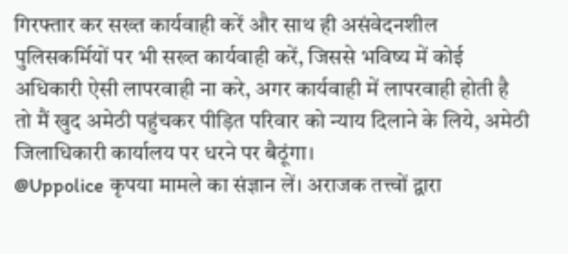गिरफ्तार कर सख्त कार्यवाही करें और साथ ही असंवेदनशील पुलिसकर्मियों पर भी सख्त कार्यवाही करें, जिससे भविष्य में कोई अधिकारी ऐसी लापरवाही ना करे, अगर कार्यवाही में लापरवाही होती है तो मैं खुद अमेठी पहुंचकर पीड़ित परिवार को न्याय दिलाने के लिये, अमेठी जिलाधिकारी कार्यालय पर धरने पर बैठूंगा।
@Uppolice कृपया मामले का संज्ञान लें। अराजक तत्त्वों द्वारा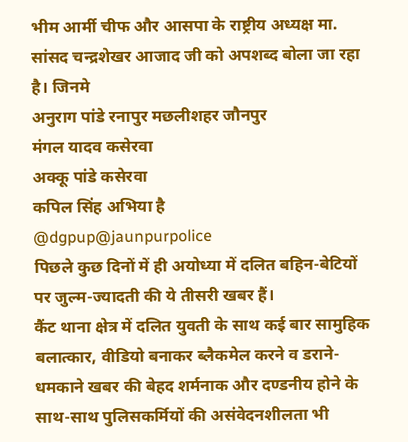भीम आर्मी चीफ और आसपा के राष्ट्रीय अध्यक्ष मा. सांसद चन्द्रशेखर आजाद जी को अपशब्द बोला जा रहा है। जिनमे
अनुराग पांडे रनापुर मछलीशहर जौनपुर
मंगल यादव कसेरवा
अक्कू पांडे कसेरवा
कपिल सिंह अभिया है
@dgpup@jaunpurpolice
पिछले कुछ दिनों में ही अयोध्या में दलित बहिन-बेटियों पर जुल्म-ज्यादती की ये तीसरी खबर हैं।
कैंट थाना क्षेत्र में दलित युवती के साथ कई बार सामुहिक बलात्कार, वीडियो बनाकर ब्लैकमेल करने व डराने-धमकाने खबर की बेहद शर्मनाक और दण्डनीय होने के साथ-साथ पुलिसकर्मियों की असंवेदनशीलता भी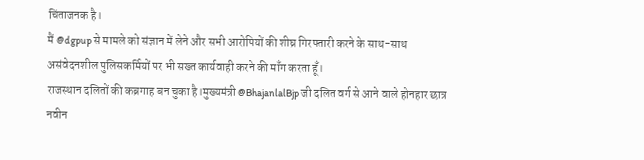चिंताजनक है।
मैं @dgpup से मामले को संज्ञान में लेने और सभी आरोपियों की शीघ्र गिरफ्तारी करने के साथ-साथ असंवेदनशील पुलिसकर्मियों पर भी सख्त कार्यवाही करने की माँग करता हूँ।
राजस्थान दलितों की कब्रगाह बन चुका है।मुख्यमंत्री @BhajanlalBjp जी दलित वर्ग से आने वाले होनहार छात्र नवीन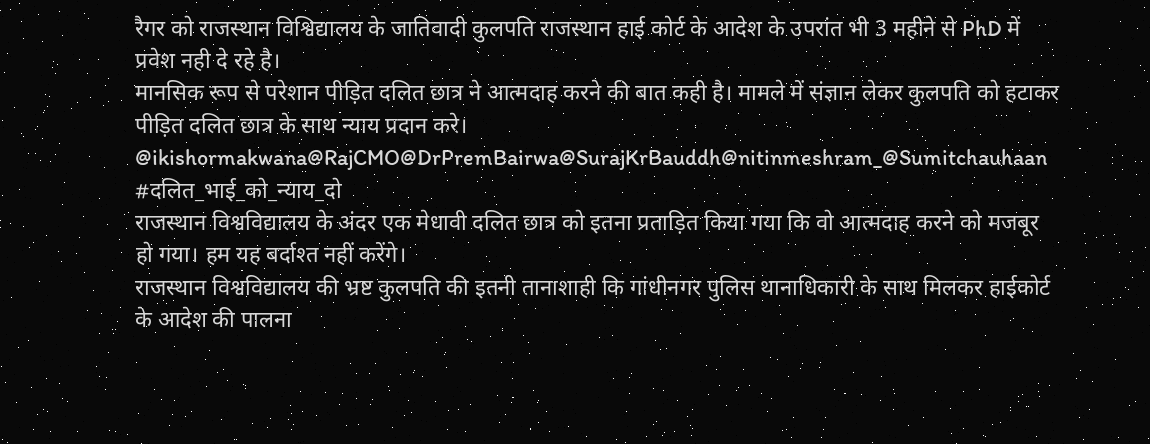रैगर को राजस्थान विश्विद्यालय के जातिवादी कुलपति राजस्थान हाई कोर्ट के आदेश के उपरांत भी 3 महीने से PhD में प्रवेश नही दे रहे है।
मानसिक रूप से परेशान पीड़ित दलित छात्र ने आत्मदाह करने की बात कही है। मामले में संज्ञान लेकर कुलपति को हटाकर पीड़ित दलित छात्र के साथ न्याय प्रदान करे।
@ikishormakwana@RajCMO@DrPremBairwa@SurajKrBauddh@nitinmeshram_@Sumitchauhaan
#दलित_भाई_को_न्याय_दो
राजस्थान विश्वविद्यालय के अंदर एक मेधावी दलित छात्र को इतना प्रताड़ित किया गया कि वो आत्मदाह करने को मजबूर हो गया। हम यह बर्दाश्त नहीं करेंगे।
राजस्थान विश्वविद्यालय की भ्रष्ट कुलपति की इतनी तानाशाही कि गांधीनगर पुलिस थानाधिकारी के साथ मिलकर हाईकोर्ट के आदेश की पालना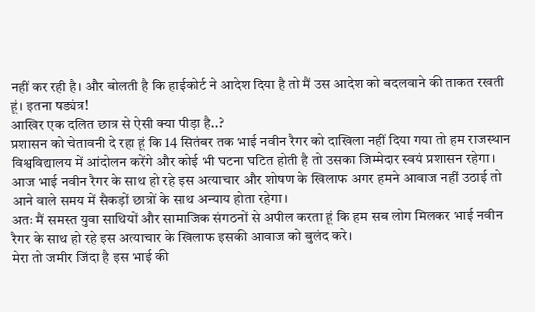नहीं कर रही है। और बोलती है कि हाईकोर्ट ने आदेश दिया है तो मैं उस आदेश को बदलवाने की ताकत रखती हूं। इतना षड्यंत्र!
आखिर एक दलित छात्र से ऐसी क्या पीड़ा है..?
प्रशासन को चेतावनी दे रहा हूं कि 14 सितंबर तक भाई नवीन रैगर को दाखिला नहीं दिया गया तो हम राजस्थान विश्वविद्यालय में आंदोलन करेंगे और कोई भी घटना घटित होती है तो उसका जिम्मेदार स्वयं प्रशासन रहेगा।
आज भाई नवीन रैगर के साथ हो रहे इस अत्याचार और शोषण के खिलाफ अगर हमने आवाज नहीं उठाई तो आने वाले समय में सैकड़ों छात्रों के साथ अन्याय होता रहेगा।
अतः मैं समस्त युवा साथियों और सामाजिक संगठनों से अपील करता हूं कि हम सब लोग मिलकर भाई नवीन रैगर के साथ हो रहे इस अत्याचार के खिलाफ इसकी आवाज को बुलंद करे।
मेरा तो जमीर जिंदा है इस भाई की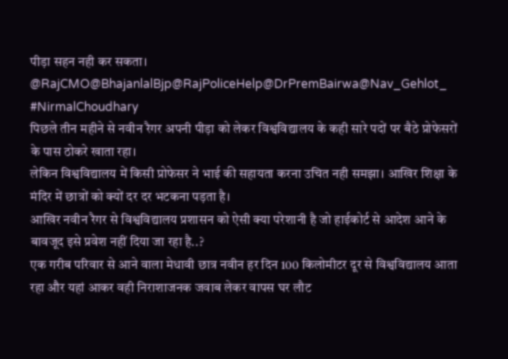पीड़ा सहन नही कर सकता।
@RajCMO@BhajanlalBjp@RajPoliceHelp@DrPremBairwa@Nav_Gehlot_
#NirmalChoudhary
पिछले तीन महीने से नवीन रैगर अपनी पीड़ा को लेकर विश्वविद्यालय के कही सारे पदों पर बैठे प्रोफेसरों के पास ठोकरे खाता रहा।
लेकिन विश्वविद्यालय में किसी प्रोफेसर ने भाई की सहायता करना उचित नही समझा। आखिर शिक्षा के मंदिर में छात्रों को क्यों दर दर भटकना पड़ता है।
आखिर नवीन रैगर से विश्वविद्यालय प्रशासन को ऐसी क्या परेशानी है जो हाईकोर्ट से आदेश आने के बावजूद इसे प्रवेश नहीं दिया जा रहा है..?
एक गरीब परिवार से आने वाला मेधावी छात्र नवीन हर दिन 100 किलोमीटर दूर से विश्वविद्यालय आता रहा और यहां आकर वही निराशाजनक जवाब लेकर वापस घर लौट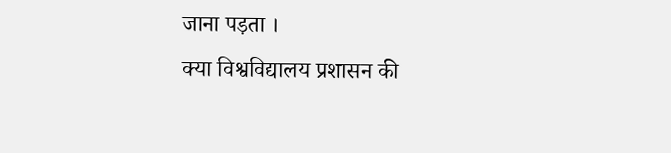जाना पड़ता ।
क्या विश्वविद्यालय प्रशासन की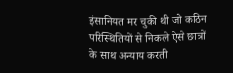इंसानियत मर चुकी थी जो कठिन परिस्थितियों से निकले ऐसे छात्रों के साथ अन्याय करती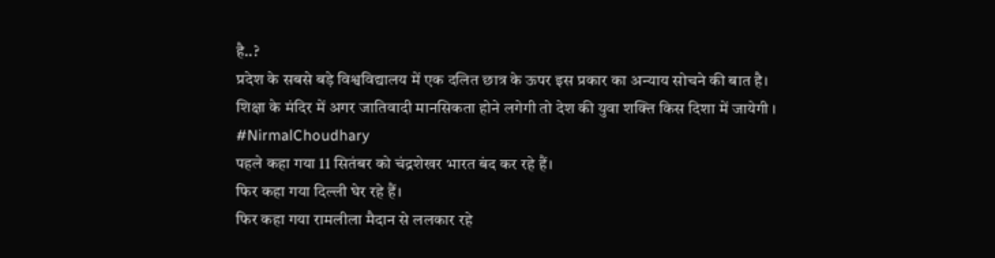है..?
प्रदेश के सबसे बड़े विश्वविद्यालय में एक दलित छात्र के ऊपर इस प्रकार का अन्याय सोचने की बात है। शिक्षा के मंदिर में अगर जातिवादी मानसिकता होने लगेगी तो देश की युवा शक्ति किस दिशा में जायेगी ।
#NirmalChoudhary
पहले कहा गया 11 सितंबर को चंद्रशेखर भारत बंद कर रहे हैं।
फिर कहा गया दिल्ली घेर रहे हैं।
फिर कहा गया रामलीला मैदान से ललकार रहे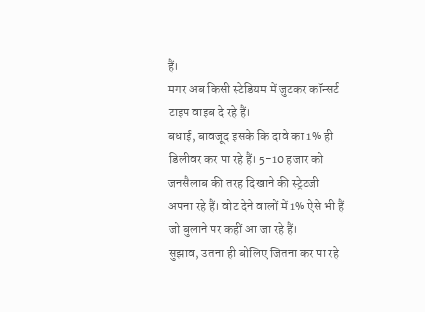हैं।
मगर अब किसी स्टेडियम में जुटकर कॉन्सर्ट टाइप वाइब दे रहे हैं।
बधाई, बावजूद इसके कि दावे का 1% ही डिलीवर कर पा रहे हैं। 5-10 हजार को जनसैलाब की तरह दिखाने की स्ट्रेटजी अपना रहे हैं। वोट देने वालों में 1% ऐसे भी हैं जो बुलाने पर कहीं आ जा रहे हैं।
सुझाव, उतना ही बोलिए जितना कर पा रहे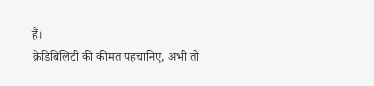हैं।
क्रेडिबिलिटी की कीमत पहचानिए, अभी तो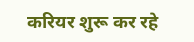करियर शुरू कर रहे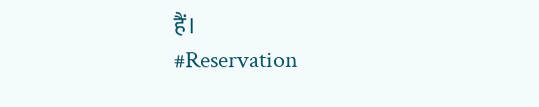हैं।
#Reservation